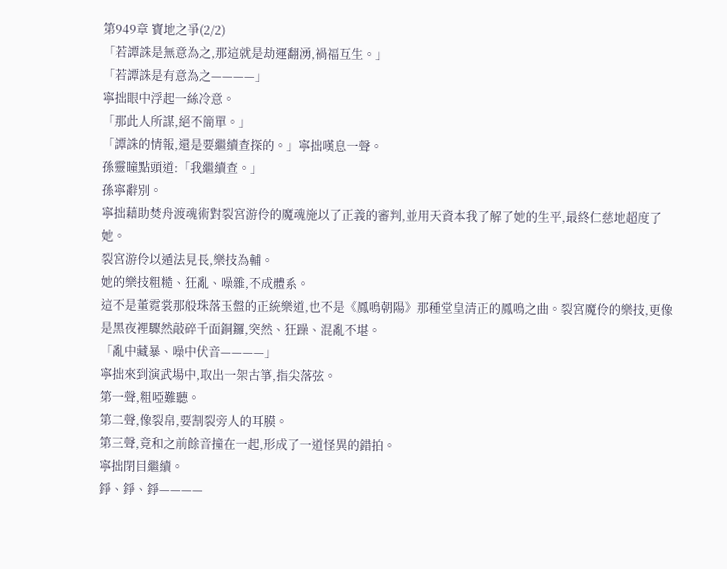第949章 寶地之爭(2/2)
「若譚誅是無意為之,那這就是劫運翻湧,禍福互生。」
「若譚誅是有意為之————」
寧拙眼中浮起一絲冷意。
「那此人所謀,絕不簡單。」
「譚誅的情報,還是要繼續查探的。」寧拙嘆息一聲。
孫靈瞳點頭道:「我繼續查。」
孫寧辭別。
寧拙藉助焚舟渡魂術對裂宮游伶的魔魂施以了正義的審判,並用天資本我了解了她的生平,最終仁慈地超度了她。
裂宮游伶以遁法見長,樂技為輔。
她的樂技粗糙、狂亂、噪雜,不成體系。
這不是董霓裳那般珠落玉盤的正統樂道,也不是《鳳鳴朝陽》那種堂皇清正的鳳鳴之曲。裂宮魔伶的樂技,更像是黑夜裡驟然敲碎千面銅鑼,突然、狂躁、混亂不堪。
「亂中藏暴、噪中伏音————」
寧拙來到演武場中,取出一架古箏,指尖落弦。
第一聲,粗啞難聽。
第二聲,像裂帛,要割裂旁人的耳膜。
第三聲,竟和之前餘音撞在一起,形成了一道怪異的錯拍。
寧拙閉目繼續。
錚、錚、錚————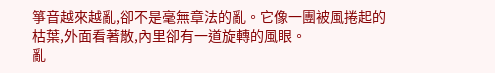箏音越來越亂,卻不是毫無章法的亂。它像一團被風捲起的枯葉,外面看著散,內里卻有一道旋轉的風眼。
亂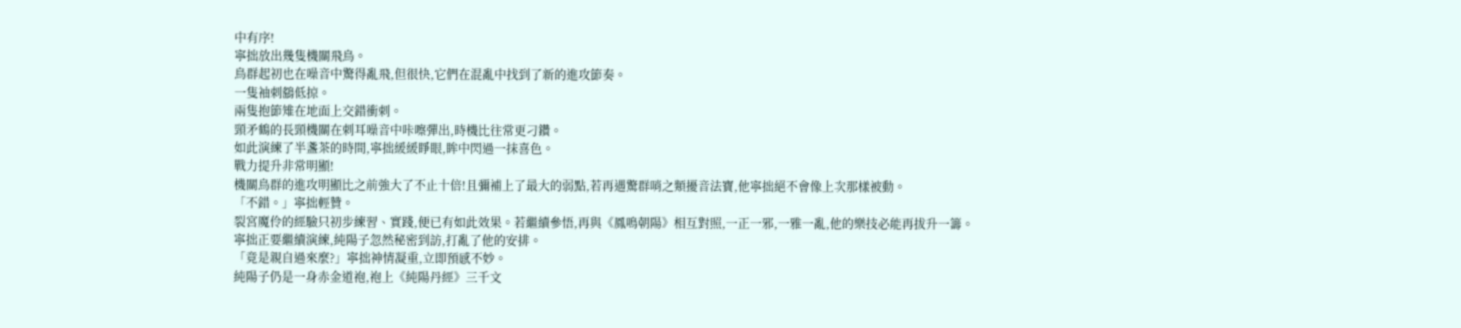中有序!
寧拙放出幾隻機關飛鳥。
鳥群起初也在噪音中驚得亂飛,但很快,它們在混亂中找到了新的進攻節奏。
一隻袖刺鷂低掠。
兩隻抱節雉在地面上交錯衝刺。
頸矛鶴的長頸機關在刺耳噪音中咔嚓彈出,時機比往常更刁鑽。
如此演練了半盞茶的時間,寧拙緩緩睜眼,眸中閃過一抹喜色。
戰力提升非常明顯!
機關鳥群的進攻明顯比之前強大了不止十倍!且彌補上了最大的弱點,若再遇驚群哨之類擾音法寶,他寧拙絕不會像上次那樣被動。
「不錯。」寧拙輕贊。
裂宮魔伶的經驗只初步練習、實踐,便已有如此效果。若繼續參悟,再與《鳳鳴朝陽》相互對照,一正一邪,一雅一亂,他的樂技必能再拔升一籌。
寧拙正要繼續演練,純陽子忽然秘密到訪,打亂了他的安排。
「竟是親自過來麼?」寧拙神情凝重,立即預感不妙。
純陽子仍是一身赤金道袍,袍上《純陽丹經》三千文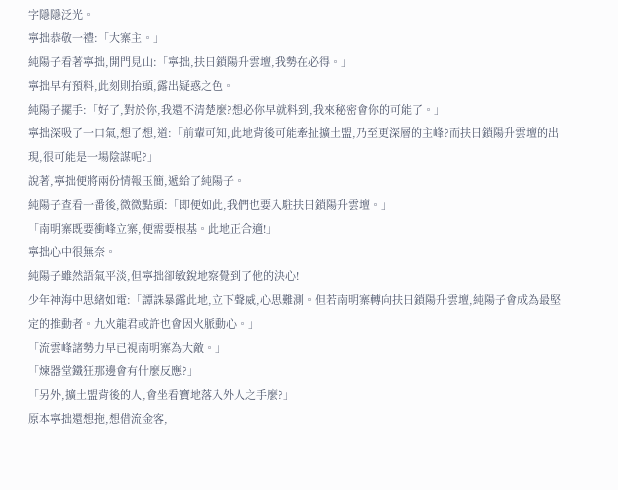字隱隱泛光。
寧拙恭敬一禮:「大寨主。」
純陽子看著寧拙,開門見山:「寧拙,扶日鎖陽升雲壇,我勢在必得。」
寧拙早有預料,此刻則抬頭,露出疑惑之色。
純陽子擺手:「好了,對於你,我還不清楚麼?想必你早就料到,我來秘密會你的可能了。」
寧拙深吸了一口氣,想了想,道:「前輩可知,此地背後可能牽扯擴土盟,乃至更深層的主峰?而扶日鎖陽升雲壇的出現,很可能是一場陰謀呢?」
說著,寧拙便將兩份情報玉簡,遞給了純陽子。
純陽子查看一番後,微微點頭:「即便如此,我們也要入駐扶日鎖陽升雲壇。」
「南明寨既要衝峰立寨,便需要根基。此地正合適!」
寧拙心中很無奈。
純陽子雖然語氣平淡,但寧拙卻敏銳地察覺到了他的決心!
少年神海中思緒如電:「譚誅暴露此地,立下聲威,心思難測。但若南明寨轉向扶日鎖陽升雲壇,純陽子會成為最堅定的推動者。九火龍君或許也會因火脈動心。」
「流雲峰諸勢力早已視南明寨為大敵。」
「煉器堂鐵狂那邊會有什麼反應?」
「另外,擴土盟背後的人,會坐看寶地落入外人之手麼?」
原本寧拙還想拖,想借流金客,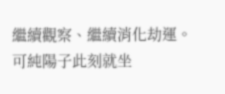繼續觀察、繼續消化劫運。
可純陽子此刻就坐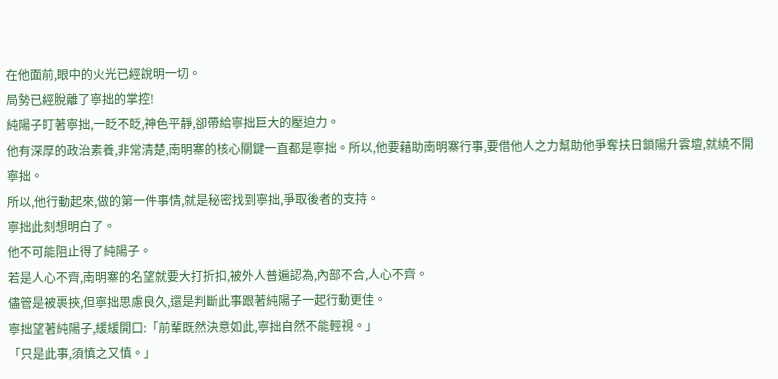在他面前,眼中的火光已經說明一切。
局勢已經脫離了寧拙的掌控!
純陽子盯著寧拙,一眨不眨,神色平靜,卻帶給寧拙巨大的壓迫力。
他有深厚的政治素養,非常清楚,南明寨的核心關鍵一直都是寧拙。所以,他要藉助南明寨行事,要借他人之力幫助他爭奪扶日鎖陽升雲壇,就繞不開寧拙。
所以,他行動起來,做的第一件事情,就是秘密找到寧拙,爭取後者的支持。
寧拙此刻想明白了。
他不可能阻止得了純陽子。
若是人心不齊,南明寨的名望就要大打折扣,被外人普遍認為,內部不合,人心不齊。
儘管是被裹挾,但寧拙思慮良久,還是判斷此事跟著純陽子一起行動更佳。
寧拙望著純陽子,緩緩開口:「前輩既然決意如此,寧拙自然不能輕視。」
「只是此事,須慎之又慎。」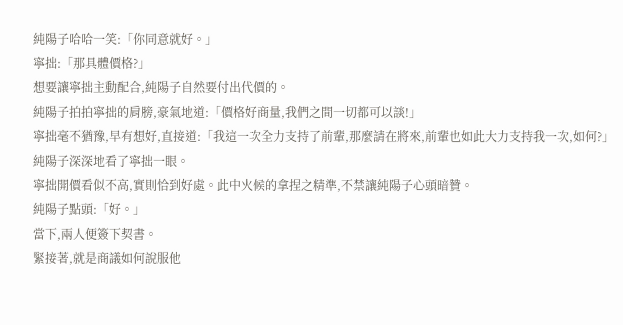純陽子哈哈一笑:「你同意就好。」
寧拙:「那具體價格?」
想要讓寧拙主動配合,純陽子自然要付出代價的。
純陽子拍拍寧拙的肩膀,豪氣地道:「價格好商量,我們之間一切都可以談!」
寧拙毫不猶豫,早有想好,直接道:「我這一次全力支持了前輩,那麼請在將來,前輩也如此大力支持我一次,如何?」
純陽子深深地看了寧拙一眼。
寧拙開價看似不高,實則恰到好處。此中火候的拿捏之精準,不禁讓純陽子心頭暗贊。
純陽子點頭:「好。」
當下,兩人便簽下契書。
緊接著,就是商議如何說服他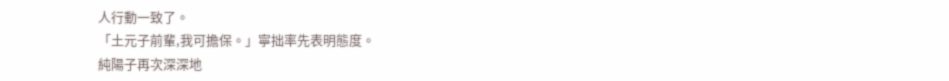人行動一致了。
「土元子前輩,我可擔保。」寧拙率先表明態度。
純陽子再次深深地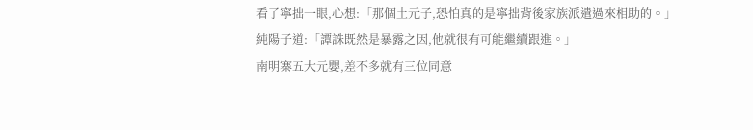看了寧拙一眼,心想:「那個土元子,恐怕真的是寧拙背後家族派遣過來相助的。」
純陽子道:「譚誅既然是暴露之因,他就很有可能繼續跟進。」
南明寨五大元嬰,差不多就有三位同意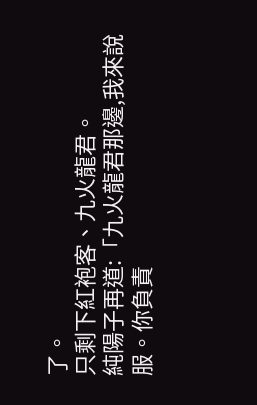了。
只剩下紅袍客、九火龍君。
純陽子再道:「九火龍君那邊,我來說服。你負責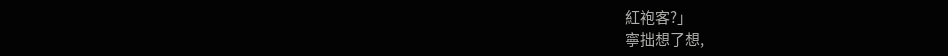紅袍客?」
寧拙想了想,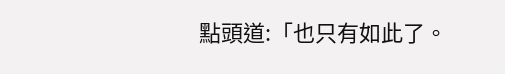點頭道:「也只有如此了。